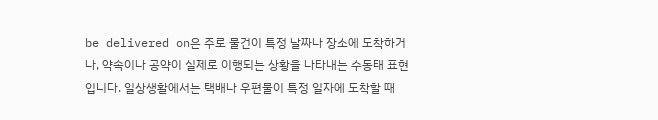be delivered on은 주로 물건이 특정 날짜나 장소에 도착하거나, 약속이나 공약이 실제로 이행되는 상황을 나타내는 수동태 표현입니다. 일상생활에서는 택배나 우편물이 특정 일자에 도착할 때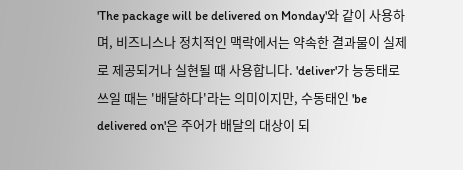'The package will be delivered on Monday'와 같이 사용하며, 비즈니스나 정치적인 맥락에서는 약속한 결과물이 실제로 제공되거나 실현될 때 사용합니다. 'deliver'가 능동태로 쓰일 때는 '배달하다'라는 의미이지만, 수동태인 'be delivered on'은 주어가 배달의 대상이 되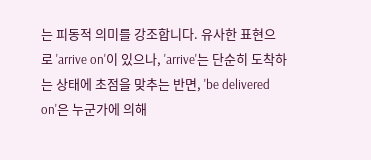는 피동적 의미를 강조합니다. 유사한 표현으로 'arrive on'이 있으나, 'arrive'는 단순히 도착하는 상태에 초점을 맞추는 반면, 'be delivered on'은 누군가에 의해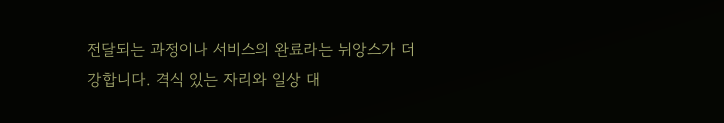전달되는 과정이나 서비스의 완료라는 뉘앙스가 더 강합니다. 격식 있는 자리와 일상 대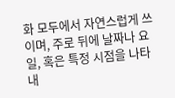화 모두에서 자연스럽게 쓰이며, 주로 뒤에 날짜나 요일, 혹은 특정 시점을 나타내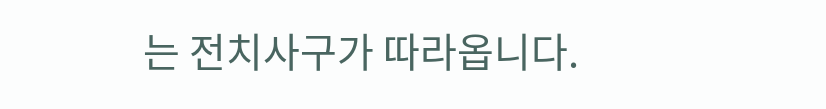는 전치사구가 따라옵니다.